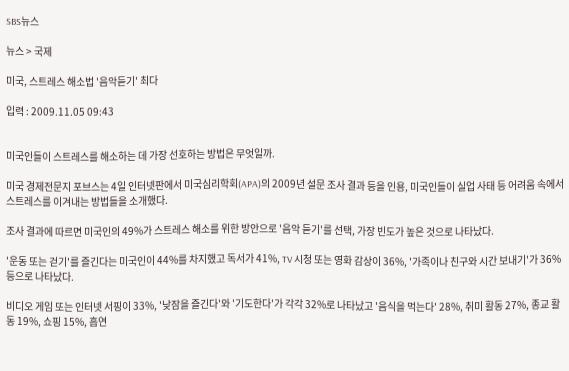SBS뉴스

뉴스 > 국제

미국, 스트레스 해소법 '음악듣기' 최다

입력 : 2009.11.05 09:43


미국인들이 스트레스를 해소하는 데 가장 선호하는 방법은 무엇일까.

미국 경제전문지 포브스는 4일 인터넷판에서 미국심리학회(APA)의 2009년 설문 조사 결과 등을 인용, 미국인들이 실업 사태 등 어려움 속에서 스트레스를 이겨내는 방법들을 소개했다.

조사 결과에 따르면 미국인의 49%가 스트레스 해소를 위한 방안으로 '음악 듣기'를 선택, 가장 빈도가 높은 것으로 나타났다.

'운동 또는 걷기'를 즐긴다는 미국인이 44%를 차지했고 독서가 41%, TV 시청 또는 영화 감상이 36%, '가족이나 친구와 시간 보내기'가 36% 등으로 나타났다.

비디오 게임 또는 인터넷 서핑이 33%, '낮잠을 즐긴다'와 '기도한다'가 각각 32%로 나타났고 '음식을 먹는다' 28%, 취미 활동 27%, 종교 활동 19%, 쇼핑 15%, 흡연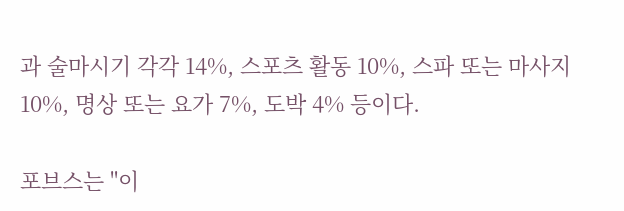과 술마시기 각각 14%, 스포츠 활동 10%, 스파 또는 마사지 10%, 명상 또는 요가 7%, 도박 4% 등이다.

포브스는 "이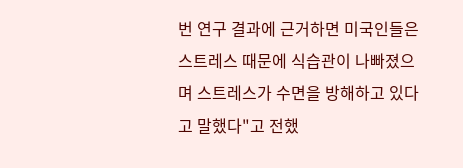번 연구 결과에 근거하면 미국인들은 스트레스 때문에 식습관이 나빠졌으며 스트레스가 수면을 방해하고 있다고 말했다"고 전했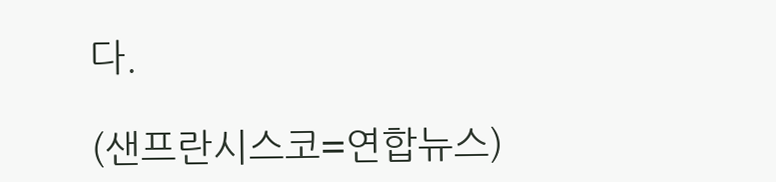다.

(샌프란시스코=연합뉴스)